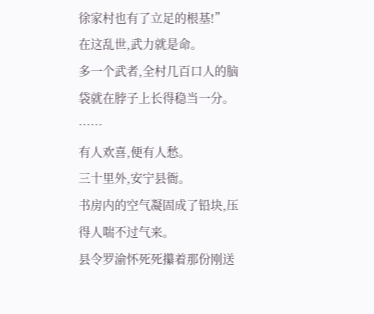徐家村也有了立足的根基!”
在这乱世,武力就是命。
多一个武者,全村几百口人的脑袋就在脖子上长得稳当一分。
……
有人欢喜,便有人愁。
三十里外,安宁县衙。
书房内的空气凝固成了铅块,压得人喘不过气来。
县令罗渝怀死死攥着那份刚送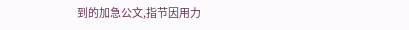到的加急公文,指节因用力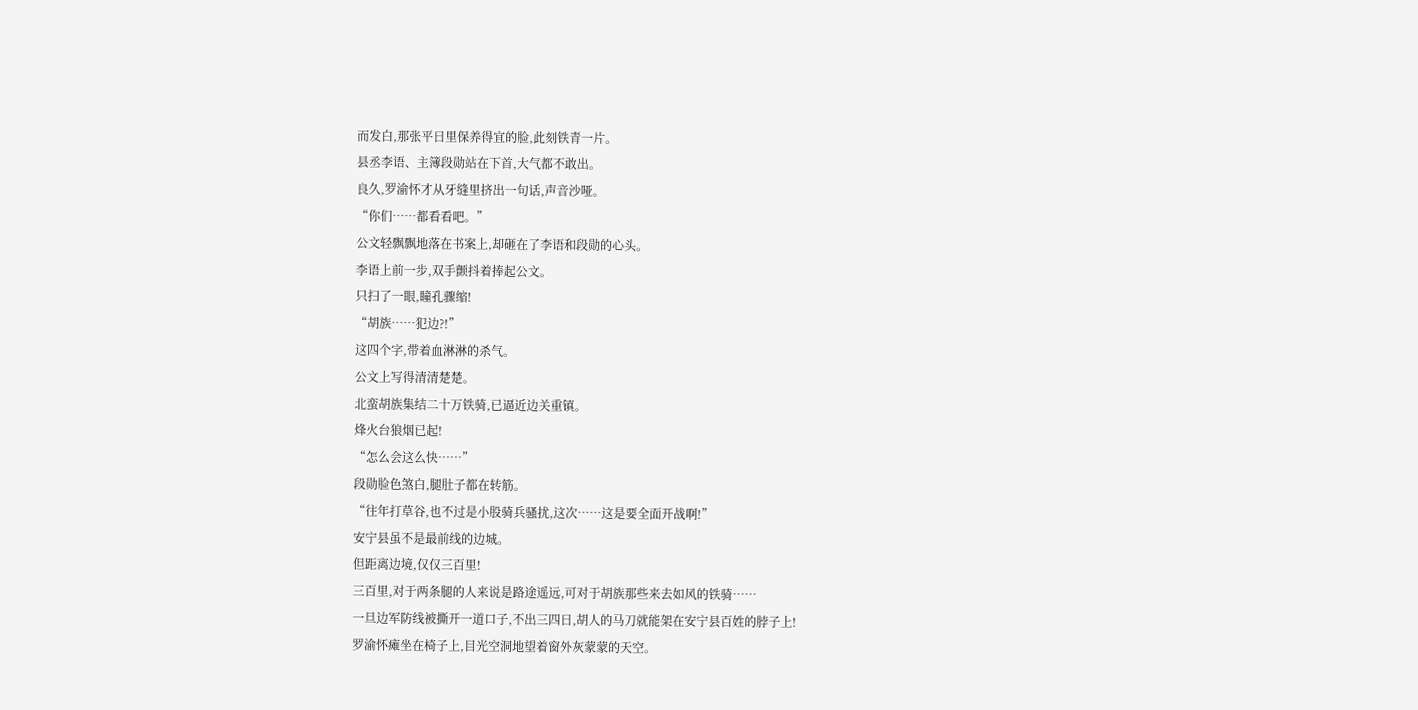而发白,那张平日里保养得宜的脸,此刻铁青一片。
县丞李语、主簿段勋站在下首,大气都不敢出。
良久,罗渝怀才从牙缝里挤出一句话,声音沙哑。
“你们……都看看吧。”
公文轻飘飘地落在书案上,却砸在了李语和段勋的心头。
李语上前一步,双手颤抖着捧起公文。
只扫了一眼,瞳孔骤缩!
“胡族……犯边?!”
这四个字,带着血淋淋的杀气。
公文上写得清清楚楚。
北蛮胡族集结二十万铁骑,已逼近边关重镇。
烽火台狼烟已起!
“怎么会这么快……”
段勋脸色煞白,腿肚子都在转筋。
“往年打草谷,也不过是小股骑兵骚扰,这次……这是要全面开战啊!”
安宁县虽不是最前线的边城。
但距离边境,仅仅三百里!
三百里,对于两条腿的人来说是路途遥远,可对于胡族那些来去如风的铁骑……
一旦边军防线被撕开一道口子,不出三四日,胡人的马刀就能架在安宁县百姓的脖子上!
罗渝怀瘫坐在椅子上,目光空洞地望着窗外灰蒙蒙的天空。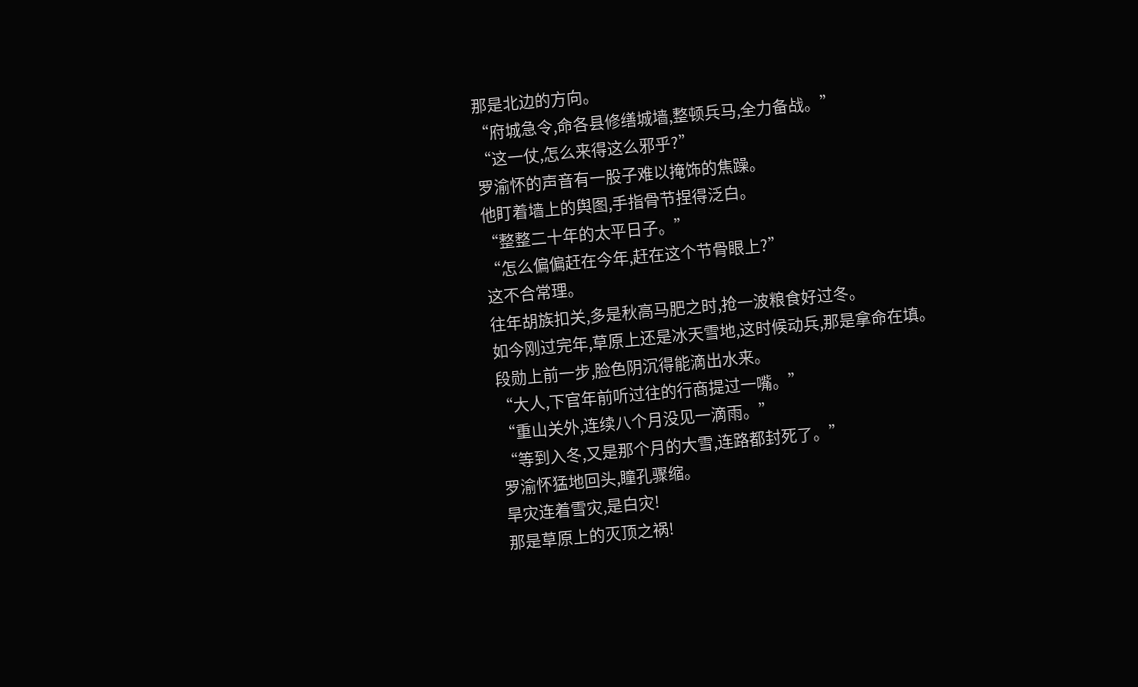那是北边的方向。
“府城急令,命各县修缮城墙,整顿兵马,全力备战。”
“这一仗,怎么来得这么邪乎?”
罗渝怀的声音有一股子难以掩饰的焦躁。
他盯着墙上的舆图,手指骨节捏得泛白。
“整整二十年的太平日子。”
“怎么偏偏赶在今年,赶在这个节骨眼上?”
这不合常理。
往年胡族扣关,多是秋高马肥之时,抢一波粮食好过冬。
如今刚过完年,草原上还是冰天雪地,这时候动兵,那是拿命在填。
段勋上前一步,脸色阴沉得能滴出水来。
“大人,下官年前听过往的行商提过一嘴。”
“重山关外,连续八个月没见一滴雨。”
“等到入冬,又是那个月的大雪,连路都封死了。”
罗渝怀猛地回头,瞳孔骤缩。
旱灾连着雪灾,是白灾!
那是草原上的灭顶之祸!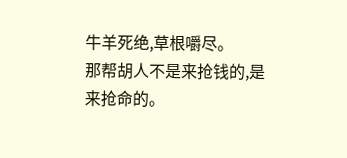牛羊死绝,草根嚼尽。
那帮胡人不是来抢钱的,是来抢命的。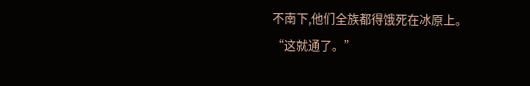不南下,他们全族都得饿死在冰原上。
“这就通了。”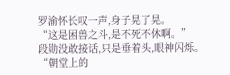罗渝怀长叹一声,身子晃了晃。
“这是困兽之斗,是不死不休啊。”
段勋没敢接话,只是垂着头,眼神闪烁。
“朝堂上的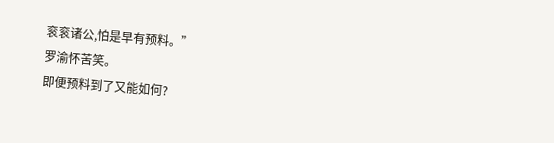衮衮诸公,怕是早有预料。”
罗渝怀苦笑。
即便预料到了又能如何?